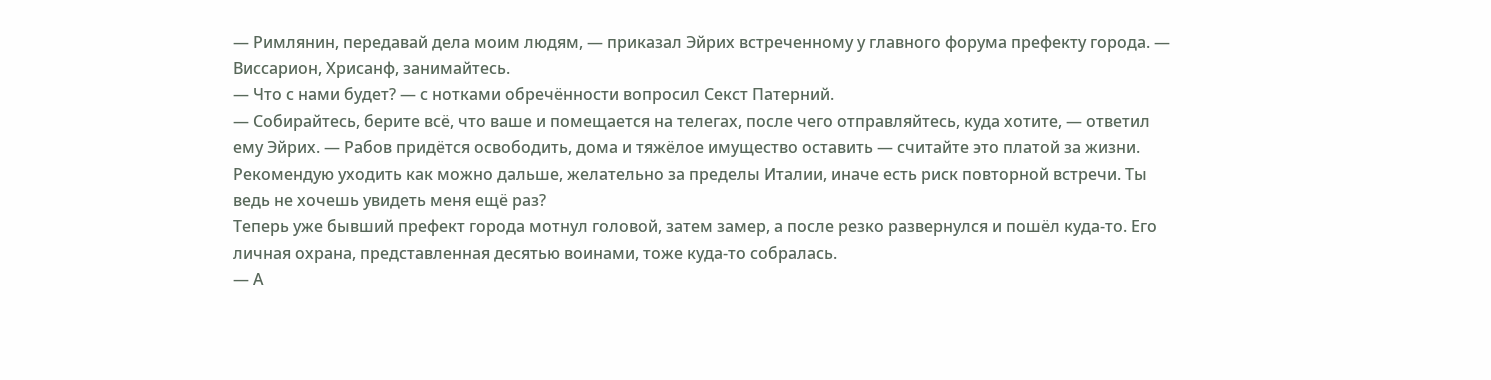— Римлянин, передавай дела моим людям, — приказал Эйрих встреченному у главного форума префекту города. — Виссарион, Хрисанф, занимайтесь.
— Что с нами будет? — с нотками обречённости вопросил Секст Патерний.
— Собирайтесь, берите всё, что ваше и помещается на телегах, после чего отправляйтесь, куда хотите, — ответил ему Эйрих. — Рабов придётся освободить, дома и тяжёлое имущество оставить — считайте это платой за жизни. Рекомендую уходить как можно дальше, желательно за пределы Италии, иначе есть риск повторной встречи. Ты ведь не хочешь увидеть меня ещё раз?
Теперь уже бывший префект города мотнул головой, затем замер, а после резко развернулся и пошёл куда-то. Его личная охрана, представленная десятью воинами, тоже куда-то собралась.
— А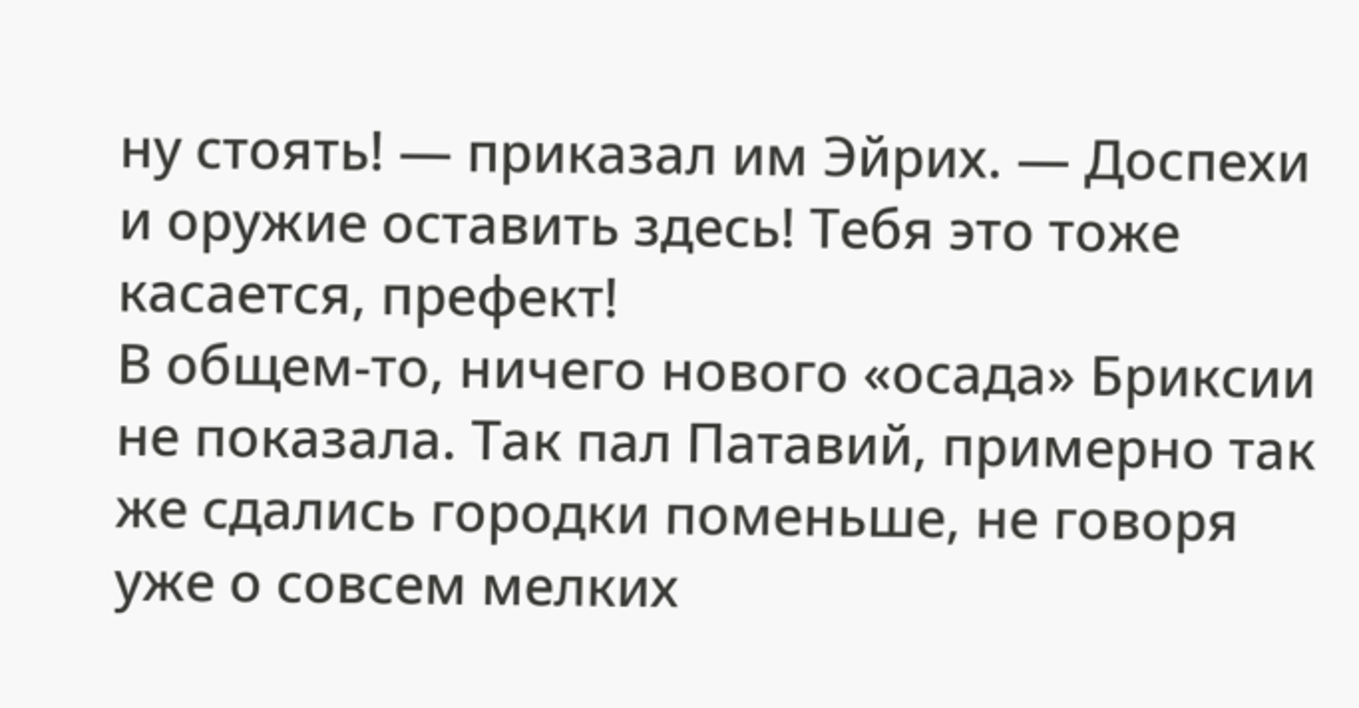ну стоять! — приказал им Эйрих. — Доспехи и оружие оставить здесь! Тебя это тоже касается, префект!
В общем-то, ничего нового «осада» Бриксии не показала. Так пал Патавий, примерно так же сдались городки поменьше, не говоря уже о совсем мелких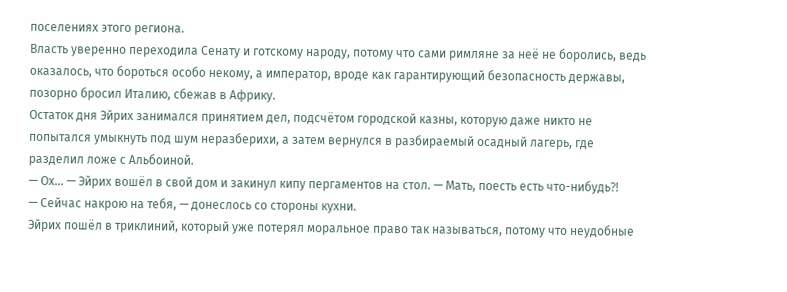поселениях этого региона.
Власть уверенно переходила Сенату и готскому народу, потому что сами римляне за неё не боролись, ведь оказалось, что бороться особо некому, а император, вроде как гарантирующий безопасность державы, позорно бросил Италию, сбежав в Африку.
Остаток дня Эйрих занимался принятием дел, подсчётом городской казны, которую даже никто не попытался умыкнуть под шум неразберихи, а затем вернулся в разбираемый осадный лагерь, где разделил ложе с Альбоиной.
— Ох… — Эйрих вошёл в свой дом и закинул кипу пергаментов на стол. — Мать, поесть есть что-нибудь⁈
— Сейчас накрою на тебя, — донеслось со стороны кухни.
Эйрих пошёл в триклиний, который уже потерял моральное право так называться, потому что неудобные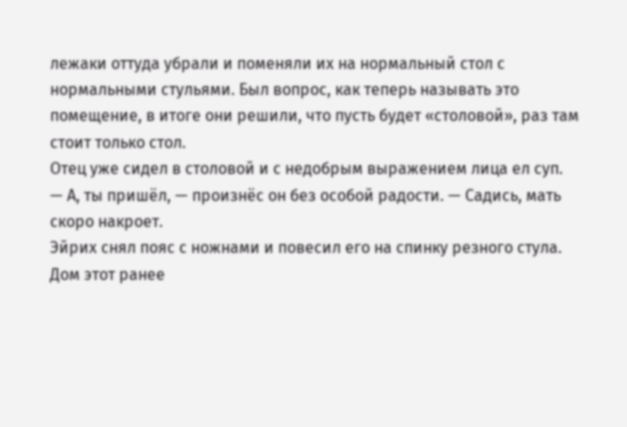лежаки оттуда убрали и поменяли их на нормальный стол с нормальными стульями. Был вопрос, как теперь называть это помещение, в итоге они решили, что пусть будет «столовой», раз там стоит только стол.
Отец уже сидел в столовой и с недобрым выражением лица ел суп.
— А, ты пришёл, — произнёс он без особой радости. — Садись, мать скоро накроет.
Эйрих снял пояс с ножнами и повесил его на спинку резного стула.
Дом этот ранее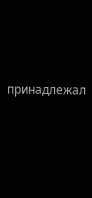принадлежал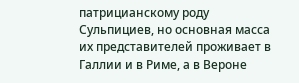патрицианскому роду Сульпициев, но основная масса их представителей проживает в Галлии и в Риме, а в Вероне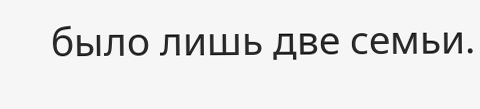было лишь две семьи.